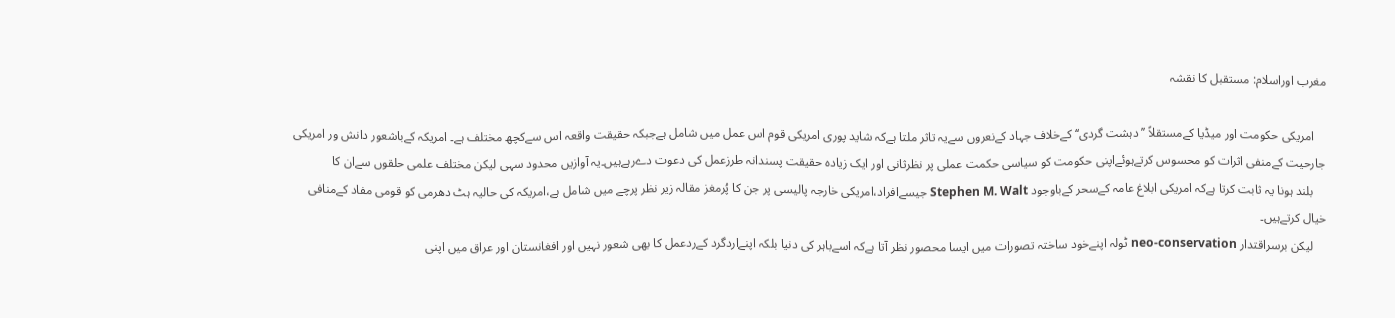مغرب اوراسلام: مستقبل کا نقشہ

    امریکی حکومت اور میڈیا کےمستقلاً ’’دہشت گردی‘‘ کےخلاف جہاد کےنعروں سےیہ تاثر ملتا ہےکہ شاید پوری امریکی قوم اس عمل میں شامل ہےجبکہ حقیقت واقعہ اس سےکچھ مختلف ہے۔ امریکہ کےباشعور دانش ور امریکی جارحیت کےمنفی اثرات کو محسوس کرتےہوئےاپنی حکومت کو سیاسی حکمت عملی پر نظرثانی اور ایک زیادہ حقیقت پسندانہ طرزعمل کی دعوت دےرہےہیں۔یہ آوازیں محدود سہی لیکن مختلف علمی حلقوں سےان کا
    بلند ہونا یہ ثابت کرتا ہےکہ امریکی ابلاغ عامہ کےسحر کےباوجود Stephen M. Walt جیسےافراد،امریکی خارجہ پالیسی پر جن کا پُرمغز مقالہ زیر نظر پرچے میں شامل ہے،امریکہ کی حالیہ ہٹ دھرمی کو قومی مفاد کےمنافی خیال کرتےہیں۔
    لیکن برسراقتدار neo-conservation ٹولہ اپنےخود ساختہ تصورات میں ایسا محصور نظر آتا ہےکہ اسےباہر کی دنیا بلکہ اپنےاردگرد کےردعمل کا بھی شعور نہیں اور افغانستان اور عراق میں اپنی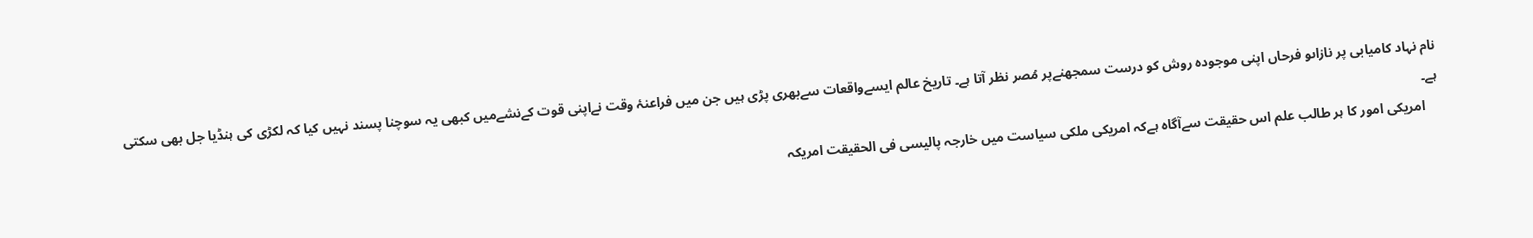نام نہاد کامیابی پر نازاںو فرحاں اپنی موجودہ روش کو درست سمجھنےپر مُصر نظر آتا ہے۔ تاریخ عالم ایسےواقعات سےبھری پڑی ہیں جن میں فراعنۂ وقت نےاپنی قوت کےنشےمیں کبھی یہ سوچنا پسند نہیں کیا کہ لکڑی کی ہنڈیا جل بھی سکتی ہے۔
    امریکی امور کا ہر طالب علم اس حقیقت سےآگاہ ہےکہ امریکی ملکی سیاست میں خارجہ پالیسی فی الحقیقت امریکہ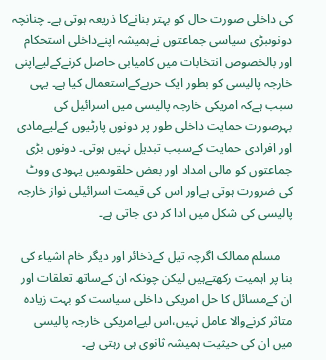کی داخلی صورت حال کو بہتر بنانےکا ذریعہ ہوتی ہے۔ چنانچہ دونوںبڑی سیاسی جماعتوں نےہمیشہ اپنےداخلی استحکام اور بالخصوص انتخابات میں کامیابی حاصل کرنےکےلیےاپنی خارجہ پالیسی کو بطور ایک حربےکےاستعمال کیا ہے۔ یہی سبب ہےکہ امریکی خارجہ پالیسی میں اسرائیل کی بہرصورت حمایت داخلی طور پر دونوں پارٹیوں کےلیےمادی اور افرادی حمایت کےسبب تبدیل نہیں ہوتی۔ دونوں بڑی جماعتوں کو مالی امداد اور بعض حلقوںمیں یہودی ووٹ کی ضرورت ہوتی ہےاور اس کی قیمت اسرائیلی نواز خارجہ پالیسی کی شکل میں ادا کر دی جاتی ہے۔

    مسلم ممالک اگرچہ تیل کےذخائر اور دیگر خام اشیاء کی بنا پر اہمیت رکھتےہیں لیکن چونکہ ان کےساتھ تعلقات اور ان کےمسائل کا حل امریکی داخلی سیاست کو بہت زیادہ متاثر کرنےوالا عامل نہیں،اس لیےامریکی خارجہ پالیسی میں ان کی حیثیت ہمیشہ ثانوی ہی رہتی ہے۔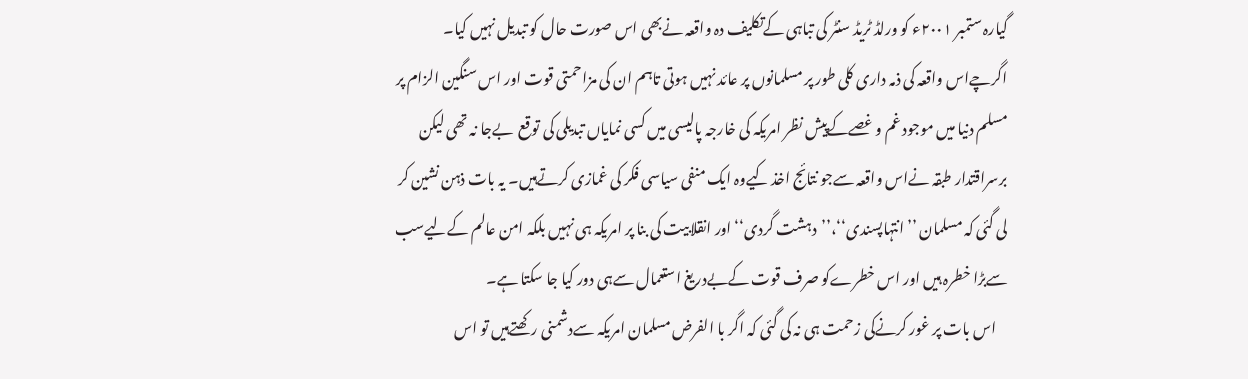گیارہ ستمبر ۲۰۰۱ء کو ورلڈ ٹریڈ سنٹر کی تباہی کےتکلیف دہ واقعہ نےبھی اس صورت حال کو تبدیل نہیں کیا۔ اگرچےاس واقعہ کی ذمہ داری کلی طور پر مسلمانوں پر عائد نہیں ہوتی تاہم ان کی مزاحمتی قوت اور اس سنگین الزام پر مسلم دنیا میں موجود غم و غصےکےپیش نظر امریکہ کی خارجہ پالیسی میں کسی نمایاں تبدیلی کی توقع  بےجا نہ تھی لیکن برسراقتدار طبقہ نےاس واقعہ سےجو نتائج اخذ کیےوہ ایک منفی سیاسی فکر کی غمازی کرتےہیں۔ یہ بات ذہن نشین کر لی گئی کہ مسلمان ’’انتہاپسندی‘‘،’’دہشت گردی‘‘ اور انقلابیت کی بنا پر امریکہ ہی نہیں بلکہ امن عالم کےلیےسب سےبڑا خطرہ ہیں اور اس خطرےکو صرف قوت کےبےدریغ استعمال سےہی دور کیا جا سکتا ہے۔
    اس بات پر غور کرنےکی زحمت ہی نہ کی گئی کہ اگر با الفرض مسلمان امریکہ سےدشمنی رکھتےہیں تو اس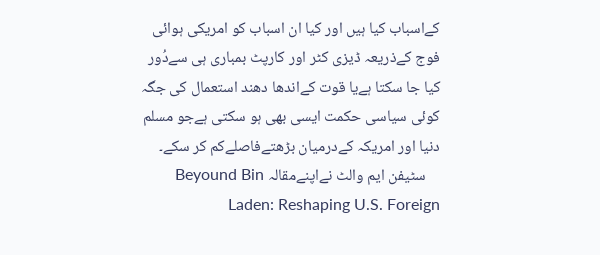کےاسباب کیا ہیں اور کیا ان اسباب کو امریکی ہوائی فوج کےذریعہ ڈیزی کٹر اور کارپٹ بمباری ہی سےدُور کیا جا سکتا ہےیا قوت کےاندھا دھند استعمال کی جگہ کوئی سیاسی حکمت ایسی بھی ہو سکتی ہےجو مسلم دنیا اور امریکہ کےدرمیان بڑھتےفاصلےکم کر سکے۔
    سٹیفن ایم والٹ نےاپنےمقالہ Beyound Bin Laden: Reshaping U.S. Foreign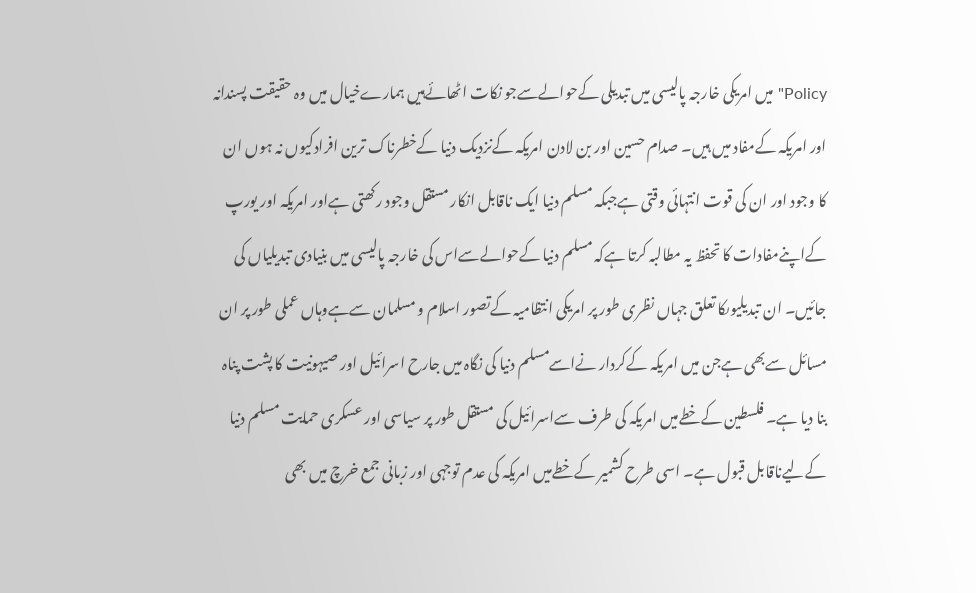Policy" میں امریکی خارجہ پالیسی میں تبدیلی کےحوالےسےجو نکات اٹھائےہیں ہمارےخیال میں وہ حقیقت پسندانہ اور امریکہ کےمفاد میں ہیں۔ صدام حسین اور بن لادن امریکہ کےنزدیک دنیا کےخطرناک ترین افرادکیوں نہ ہوں ان کا وجود اور ان کی قوت انتہائی وقتی ہےجبکہ مسلم دنیا ایک ناقابل انکار مستقل وجود رکھتی ہےاور امریکہ اور یورپ کےاپنےمفادات کا تحفظ یہ مطالبہ کرتا ہےکہ مسلم دنیا کےحوالےسےاس کی خارجہ پالیسی میں بنیادی تبدیلیاں کی جائیں۔ ان تبدیلیوںکا تعلق جہاں نظری طور پر امریکی انتظامیہ کےتصور اسلام و مسلمان سےہےوہاں عملی طور پر ان مسائل سےبھی ہےجن میں امریکہ کےکردار نےاسےمسلم دنیا کی نگاہ میں جارح اسرائیل اور صیہونیت کا پشت پناہ بنا دیا ہے۔ فلسطین کےخطےمیں امریکہ کی طرف سےاسرائیل کی مستقل طور پر سیاسی اور عسکری حمایت مسلم دنیا کےلیےناقابل قبول ہے۔ اسی طرح کشمیر کےخطےمیں امریکہ کی عدم توجہی اور زبانی جمع خرچ میں بھی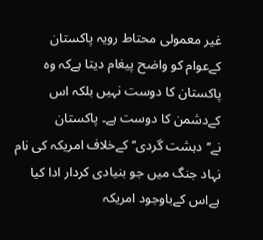غیر معمولی محتاط رویہ پاکستان کےعوام کو واضح پیغام دیتا ہےکہ وہ پاکستان کا دوست نہیں بلکہ اس کےدشمن کا دوست ہے۔ پاکستان نے’’دہشت گردی‘‘ کےخلاف امریکہ کی نام نہاد جنگ میں جو بنیادی کردار ادا کیا ہےاس کےباوجود امریکہ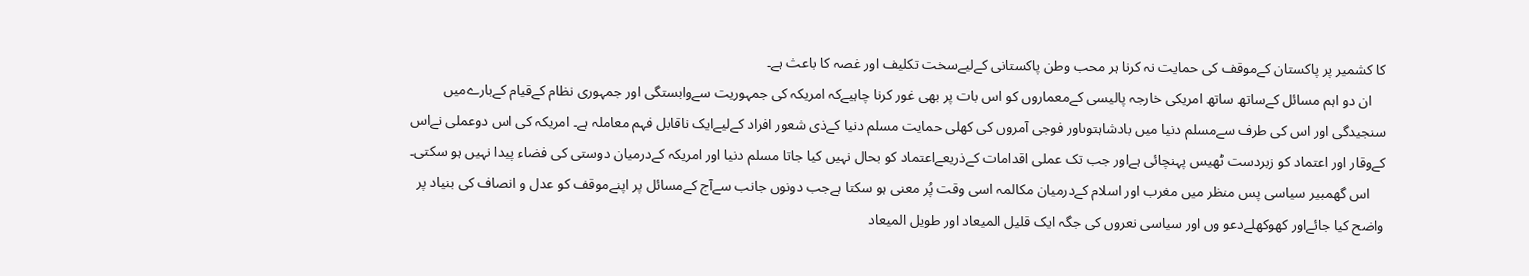کا کشمیر پر پاکستان کےموقف کی حمایت نہ کرنا ہر محب وطن پاکستانی کےلیےسخت تکلیف اور غصہ کا باعث ہے۔
    ان دو اہم مسائل کےساتھ ساتھ امریکی خارجہ پالیسی کےمعماروں کو اس بات پر بھی غور کرنا چاہیےکہ امریکہ کی جمہوریت سےوابستگی اور جمہوری نظام کےقیام کےبارےمیں سنجیدگی اور اس کی طرف سےمسلم دنیا میں بادشاہتوںاور فوجی آمروں کی کھلی حمایت مسلم دنیا کےذی شعور افراد کےلیےایک ناقابل فہم معاملہ ہے۔ امریکہ کی اس دوعملی نےاس کےوقار اور اعتماد کو زبردست ٹھیس پہنچائی ہےاور جب تک عملی اقدامات کےذریعےاعتماد کو بحال نہیں کیا جاتا مسلم دنیا اور امریکہ کےدرمیان دوستی کی فضاء پیدا نہیں ہو سکتی۔
    اس گھمبیر سیاسی پس منظر میں مغرب اور اسلام کےدرمیان مکالمہ اسی وقت پُر معنی ہو سکتا ہےجب دونوں جانب سےآج کےمسائل پر اپنےموقف کو عدل و انصاف کی بنیاد پر واضح کیا جائےاور کھوکھلےدعو وں اور سیاسی نعروں کی جگہ ایک قلیل المیعاد اور طویل المیعاد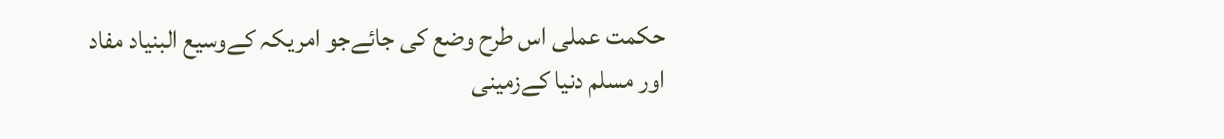حکمت عملی اس طرح وضع کی جائےجو امریکہ کےوسیع البنیاد مفاد اور مسلم دنیا کےزمینی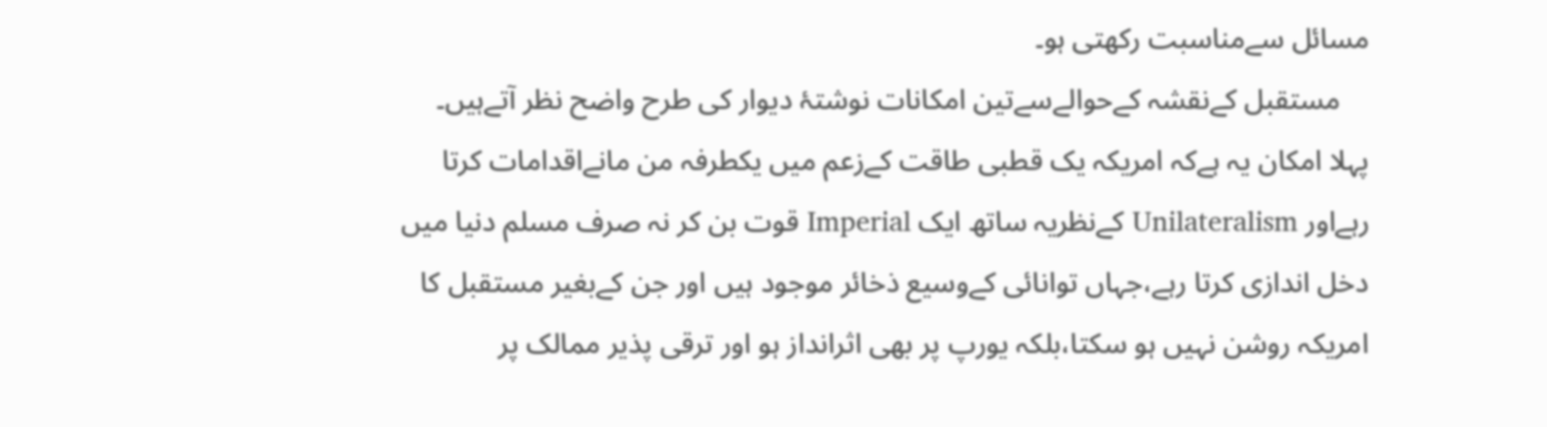مسائل سےمناسبت رکھتی ہو۔
    مستقبل کےنقشہ کےحوالےسےتین امکانات نوشتۂ دیوار کی طرح واضح نظر آتےہیں۔ پہلا امکان یہ ہےکہ امریکہ یک قطبی طاقت کےزعم میں یکطرفہ من مانےاقدامات کرتا رہےاور Unilateralism کےنظریہ ساتھ ایک Imperial قوت بن کر نہ صرف مسلم دنیا میں دخل اندازی کرتا رہے،جہاں توانائی کےوسیع ذخائر موجود ہیں اور جن کےبغیر مستقبل کا امریکہ روشن نہیں ہو سکتا،بلکہ یورپ پر بھی اثرانداز ہو اور ترقی پذیر ممالک پر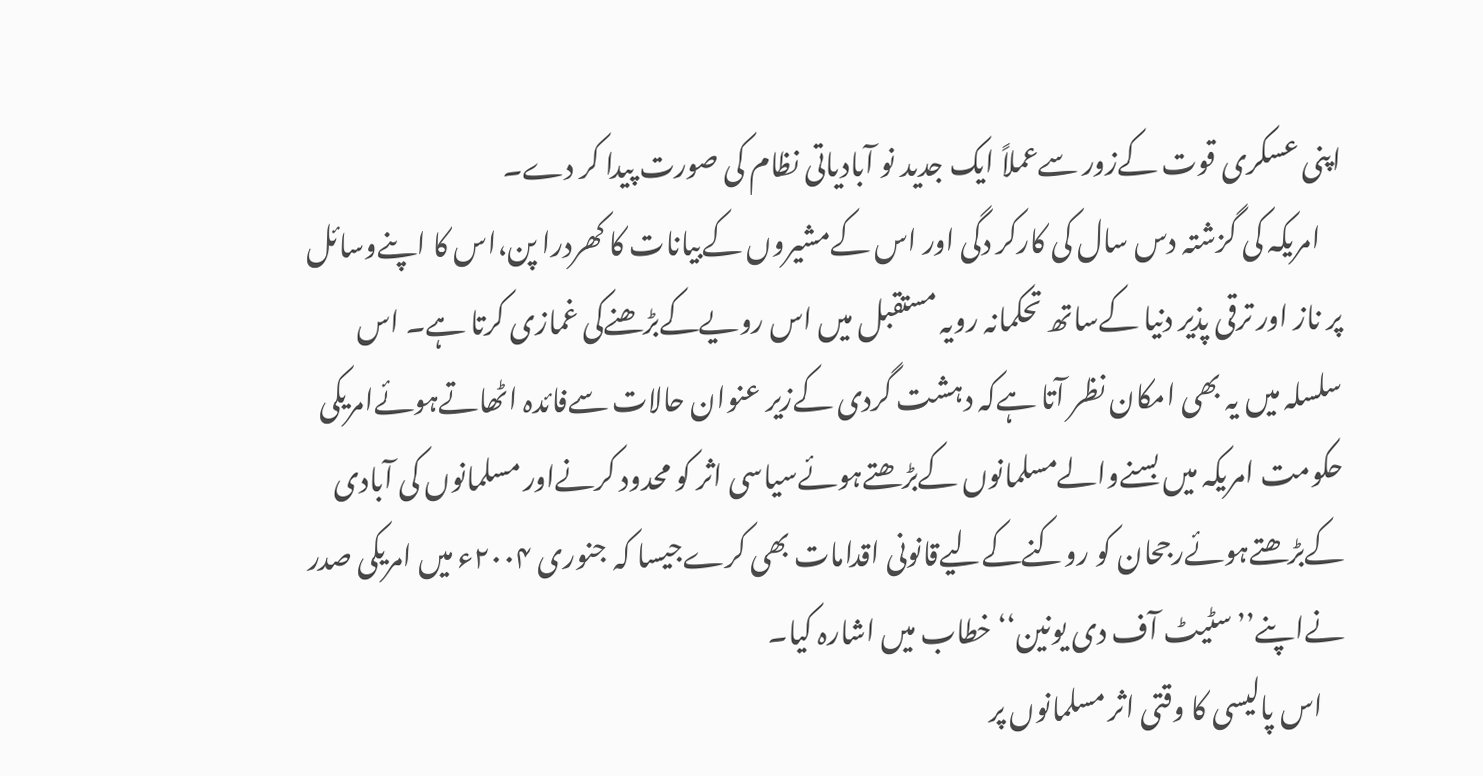اپنی عسکری قوت کےزور سےعملاً ایک جدید نو آبادیاتی نظام کی صورت پیدا کر دے۔
    امریکہ کی گزشتہ دس سال کی کارکر دگی اور اس کےمشیروں کےبیانات کا کھردرا پن،اس کا اپنےوسائل پر ناز اور ترقی پذیر دنیا کےساتھ تحکمانہ رویہ مستقبل میں اس رویےکےبڑھنےکی غمازی کرتا ہے۔ اس سلسلہ میں یہ بھی امکان نظر آتا ہےکہ دہشت گردی کےزیر عنوان حالات سےفائدہ اٹھاتےہوئےامریکی حکومت امریکہ میں بسنےوالےمسلمانوں کےبڑھتےہوئےسیاسی اثر کو محدود کرنےاور مسلمانوں کی آبادی کےبڑھتےہوئےرجحان کو روکنےکےلیےقانونی اقدامات بھی کرےجیسا کہ جنوری ۲۰۰۴ء میں امریکی صدر نےاپنے’’سٹیٹ آف دی یونین‘‘ خطاب میں اشارہ کیا۔
    اس پالیسی کا وقتی اثر مسلمانوں پر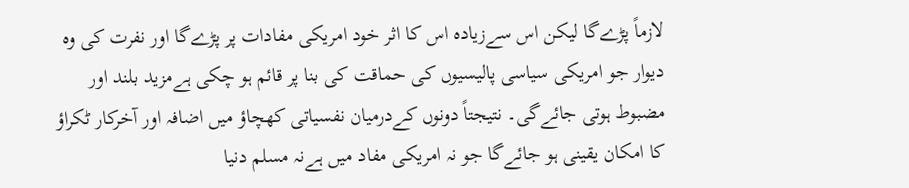لازماً پڑےگا لیکن اس سےزیادہ اس کا اثر خود امریکی مفادات پر پڑےگا اور نفرت کی وہ دیوار جو امریکی سیاسی پالیسیوں کی حماقت کی بنا پر قائم ہو چکی ہےمزید بلند اور مضبوط ہوتی جائےگی۔ نتیجتاً دونوں کےدرمیان نفسیاتی کھچاؤ میں اضافہ اور آخرکار ٹکراؤ کا امکان یقینی ہو جائےگا جو نہ امریکی مفاد میں ہےنہ مسلم دنیا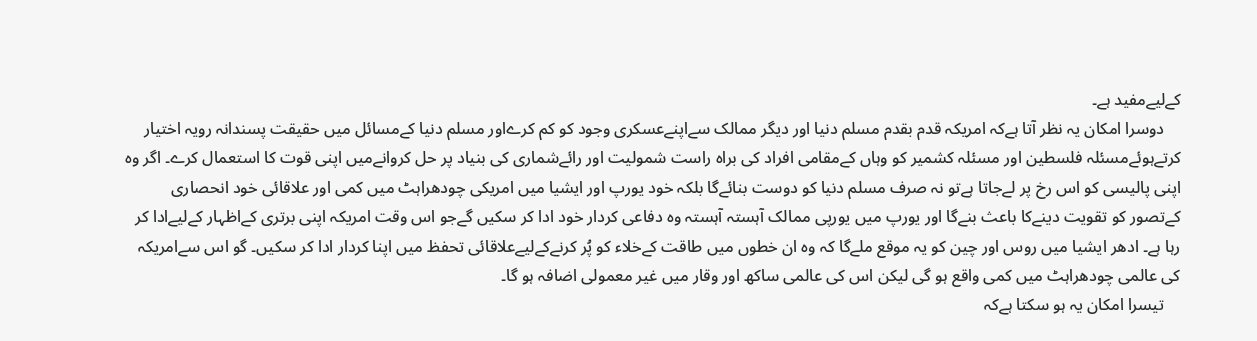کےلیےمفید ہے۔
    دوسرا امکان یہ نظر آتا ہےکہ امریکہ قدم بقدم مسلم دنیا اور دیگر ممالک سےاپنےعسکری وجود کو کم کرےاور مسلم دنیا کےمسائل میں حقیقت پسندانہ رویہ اختیار کرتےہوئےمسئلہ فلسطین اور مسئلہ کشمیر کو وہاں کےمقامی افراد کی براہ راست شمولیت اور رائےشماری کی بنیاد پر حل کروانےمیں اپنی قوت کا استعمال کرے۔ اگر وہ اپنی پالیسی کو اس رخ پر لےجاتا ہےتو نہ صرف مسلم دنیا کو دوست بنائےگا بلکہ خود یورپ اور ایشیا میں امریکی چودھراہٹ میں کمی اور علاقائی خود انحصاری کےتصور کو تقویت دینےکا باعث بنےگا اور یورپ میں یورپی ممالک آہستہ آہستہ وہ دفاعی کردار خود ادا کر سکیں گےجو اس وقت امریکہ اپنی برتری کےاظہار کےلیےادا کر رہا ہے۔ ادھر ایشیا میں روس اور چین کو یہ موقع ملےگا کہ وہ ان خطوں میں طاقت کےخلاء کو پُر کرنےکےلیےعلاقائی تحفظ میں اپنا کردار ادا کر سکیں۔ گو اس سےامریکہ کی عالمی چودھراہٹ میں کمی واقع ہو گی لیکن اس کی عالمی ساکھ اور وقار میں غیر معمولی اضافہ ہو گا۔
    تیسرا امکان یہ ہو سکتا ہےکہ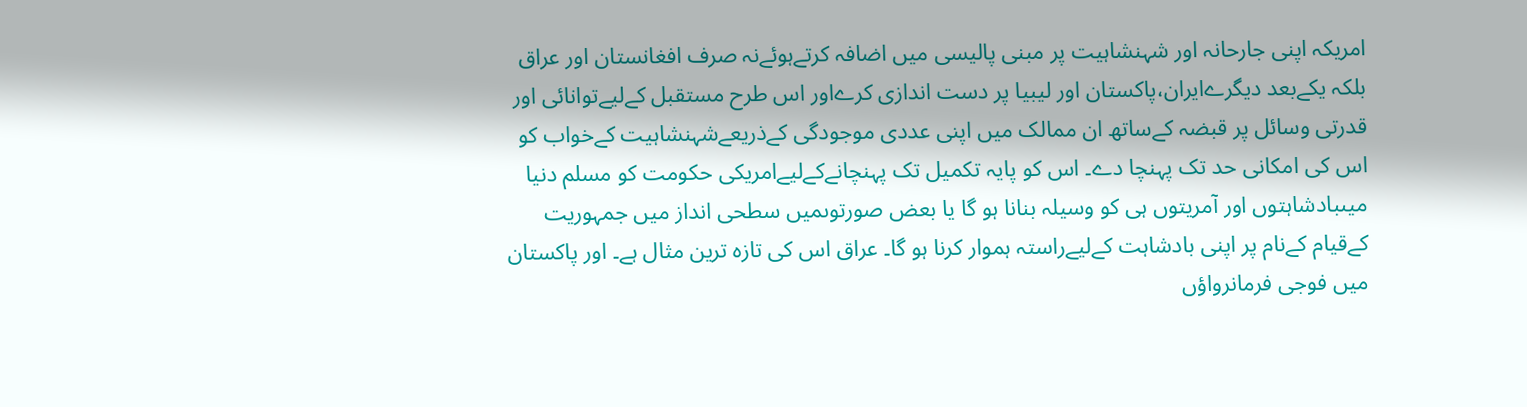امریکہ اپنی جارحانہ اور شہنشاہیت پر مبنی پالیسی میں اضافہ کرتےہوئےنہ صرف افغانستان اور عراق بلکہ یکےبعد دیگرےایران،پاکستان اور لیبیا پر دست اندازی کرےاور اس طرح مستقبل کےلیےتوانائی اور قدرتی وسائل پر قبضہ کےساتھ ان ممالک میں اپنی عددی موجودگی کےذریعےشہنشاہیت کےخواب کو اس کی امکانی حد تک پہنچا دے۔ اس کو پایہ تکمیل تک پہنچانےکےلیےامریکی حکومت کو مسلم دنیا میںبادشاہتوں اور آمریتوں ہی کو وسیلہ بنانا ہو گا یا بعض صورتوںمیں سطحی انداز میں جمہوریت کےقیام کےنام پر اپنی بادشاہت کےلیےراستہ ہموار کرنا ہو گا۔ عراق اس کی تازہ ترین مثال ہے۔ اور پاکستان میں فوجی فرمانرواؤں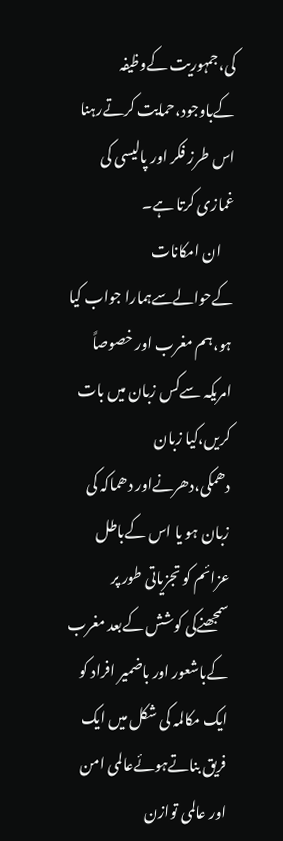کی،جمہوریت کےوظیفہ کےباوجود،حمایت کرتےرہنا اس طرز فکر اور پالیسی کی غمازی کرتا ہے۔
    ان امکانات کےحوالےسےہمارا جواب کیا ہو،ہم مغرب اور خصوصاً امریکہ سےکس زبان میں بات کریں،کیا زبان دھمکی،دھرنےاور دھماکہ کی زبان ہو یا اس کےباطل عزائم کو تجزیاتی طور پر سمجھنےکی کوشش کےبعد مغرب کےباشعور اور باضمیر افراد کو ایک مکالمہ کی شکل میں ایک فریق بناتےہوئےعالمی امن اور عالمی توازن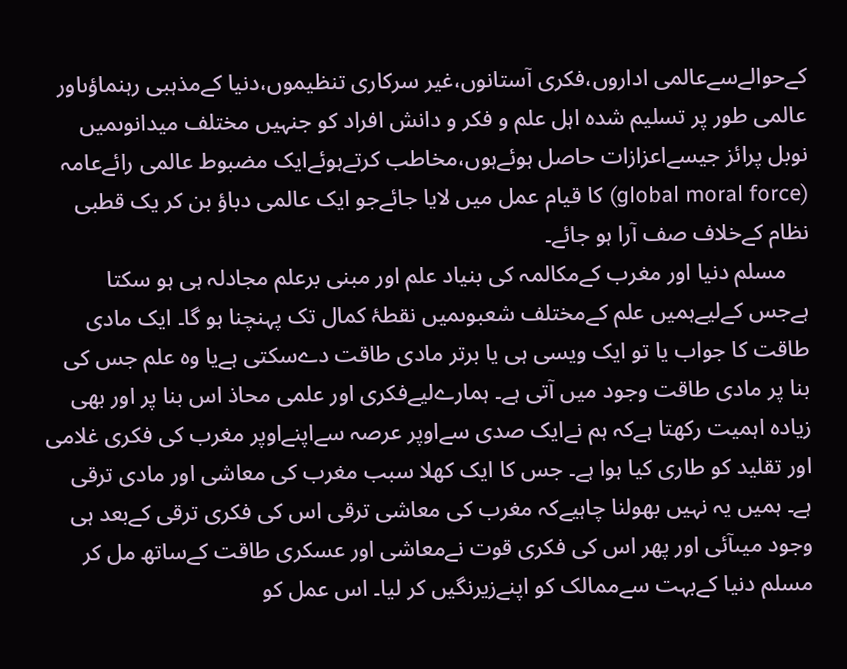کےحوالےسےعالمی اداروں،فکری آستانوں،غیر سرکاری تنظیموں،دنیا کےمذہبی رہنماؤںاور عالمی طور پر تسلیم شدہ اہل علم و فکر و دانش افراد کو جنہیں مختلف میدانوںمیں نوبل پرائز جیسےاعزازات حاصل ہوئےہوں،مخاطب کرتےہوئےایک مضبوط عالمی رائےعامہ (global moral force) کا قیام عمل میں لایا جائےجو ایک عالمی دباؤ بن کر یک قطبی نظام کےخلاف صف آرا ہو جائے۔
    مسلم دنیا اور مغرب کےمکالمہ کی بنیاد علم اور مبنی برعلم مجادلہ ہی ہو سکتا ہےجس کےلیےہمیں علم کےمختلف شعبوںمیں نقطۂ کمال تک پہنچنا ہو گا۔ ایک مادی طاقت کا جواب یا تو ایک ویسی ہی یا برتر مادی طاقت دےسکتی ہےیا وہ علم جس کی بنا پر مادی طاقت وجود میں آتی ہے۔ ہمارےلیےفکری اور علمی محاذ اس بنا پر اور بھی زیادہ اہمیت رکھتا ہےکہ ہم نےایک صدی سےاوپر عرصہ سےاپنےاوپر مغرب کی فکری غلامی اور تقلید کو طاری کیا ہوا ہے۔ جس کا ایک کھلا سبب مغرب کی معاشی اور مادی ترقی ہے۔ ہمیں یہ نہیں بھولنا چاہیےکہ مغرب کی معاشی ترقی اس کی فکری ترقی کےبعد ہی وجود میںآئی اور پھر اس کی فکری قوت نےمعاشی اور عسکری طاقت کےساتھ مل کر مسلم دنیا کےبہت سےممالک کو اپنےزیرنگیں کر لیا۔ اس عمل کو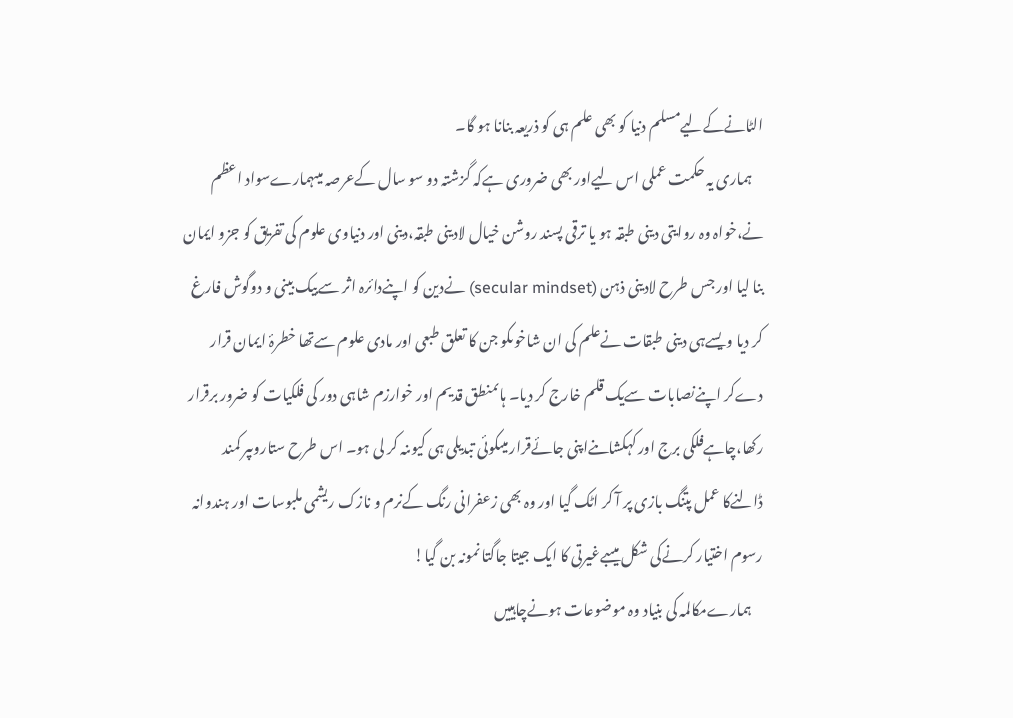الٹانےکےلیےمسلم دنیا کو بھی علم ہی کو ذریعہ بنانا ہو گا۔
    ہماری یہ حکمت عملی اس لیےاور بھی ضروری ہےکہ گزشتہ دو سو سال کےعرصہ میںہمارےسواد اعظم نے،خواہ وہ روایتی دینی طبقہ ہو یا ترقی پسند روشن خیال لادینی طبقہ،دینی اور دنیاوی علوم کی تفریق کو جزو ایمان بنا لیا اور جس طرح لادینی ذہن (secular mindset) نےدین کو اپنےدائرہ اثر سےبیک بینی و دوگوش فارغ کر دیا ویسےہی دینی طبقات نےعلم کی ان شاخوںکو جن کا تعلق طبعی اور مادی علوم سےتھا خطرۂ ایمان قرار دےکر اپنےنصابات سےیک قلم خارج کر دیا۔ ہاںمنطق قدیم اور خوارزم شاہی دور کی فلکیات کو ضرور برقرار رکھا،چاہےفلکی برج اور کہکشاںنےاپنی جائےقرار میںکوئی تبدیلی ہی کیوںنہ کر لی ہو۔ اس طرح ستاروںپر کمند ڈالنےکا عمل پتنگ بازی پر آ کر اٹک گیا اور وہ بھی زعفرانی رنگ کےنرم و نازک ریشمی ملبوسات اور ہندوانہ رسوم اختیار کرنےکی شکل میںبےغیرتی کا ایک جیتا جاگتا نمونہ بن گیا!
    ہمارےمکالمہ کی بنیاد وہ موضوعات ہونےچاہییں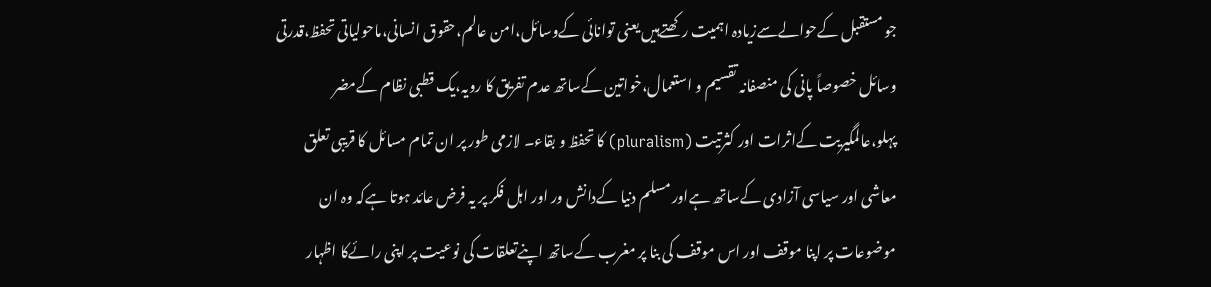جو مستقبل کےحوالےسےزیادہ اہمیت رکھتےہیں یعنی توانائی کےوسائل،امن عالم،حقوق انسانی،ماحولیاتی تحفظ،قدرتی وسائل خصوصاً پانی کی منصفانہ تقسیم و استعمال،خواتین کےساتھ عدم تفریق کا رویہ،یک قطبی نظام کےمضر پہلو،عالمگیریت کےاثرات اور کثرتیت (pluralism) کا تحفظ و بقاء۔ لازمی طور پر ان تمام مسائل کا قریبی تعلق معاشی اور سیاسی آزادی کےساتھ ہےاور مسلم دنیا کےدانش ور اور اہل فکر پر یہ فرض عائد ہوتا ہےکہ وہ ان موضوعات پر اپنا موقف اور اس موقف کی بنا پر مغرب کےساتھ اپنےتعلقات کی نوعیت پر اپنی رائےکا اظہار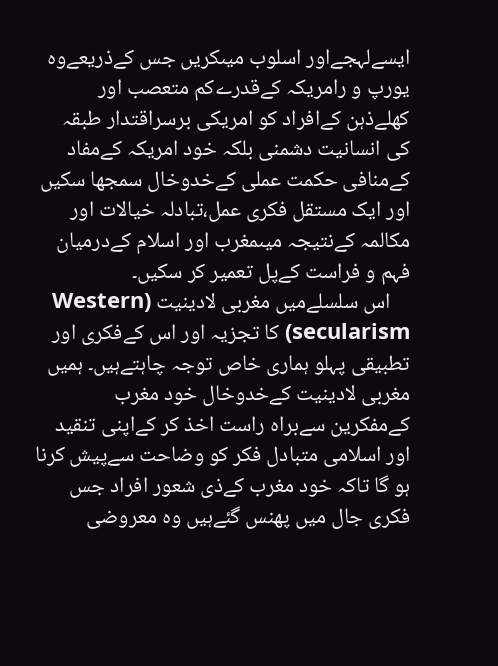ایسےلہجےاور اسلوب میںکریں جس کےذریعےوہ یورپ و رامریکہ کےقدرےکم متعصب اور کھلےذہن کےافراد کو امریکی برسراقتدار طبقہ کی انسانیت دشمنی بلکہ خود امریکہ کےمفاد کےمنافی حکمت عملی کےخدوخال سمجھا سکیں اور ایک مستقل فکری عمل،تبادلہ خیالات اور مکالمہ کےنتیجہ میںمغرب اور اسلام کےدرمیان فہم و فراست کےپل تعمیر کر سکیں۔
    اس سلسلےمیں مغربی لادینیت (Western secularism) کا تجزیہ اور اس کےفکری اور تطبیقی پہلو ہماری خاص توجہ چاہتےہیں۔ ہمیں مغربی لادینیت کےخدوخال خود مغرب کےمفکرین سےبراہ راست اخذ کر کےاپنی تنقید اور اسلامی متبادل فکر کو وضاحت سےپیش کرنا ہو گا تاکہ خود مغرب کےذی شعور افراد جس فکری جال میں پھنس گئےہیں وہ معروضی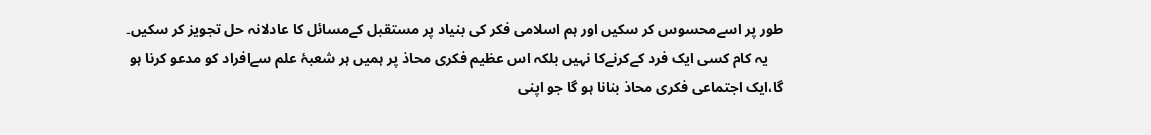طور پر اسےمحسوس کر سکیں اور ہم اسلامی فکر کی بنیاد پر مستقبل کےمسائل کا عادلانہ حل تجویز کر سکیں۔
    یہ کام کسی ایک فرد کےکرنےکا نہیں بلکہ اس عظیم فکری محاذ پر ہمیں ہر شعبۂ علم سےافراد کو مدعو کرنا ہو گا،ایک اجتماعی فکری محاذ بنانا ہو گا جو اپنی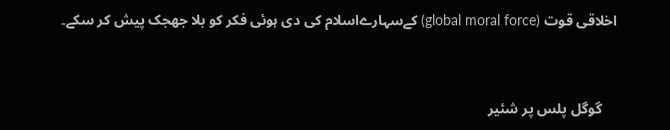اخلاقی قوت (global moral force) کےسہارےاسلام کی دی ہوئی فکر کو بلا جھجک پیش کر سکے۔


    گوگل پلس پر شئیر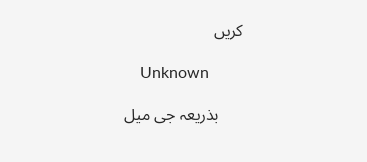کریں

    Unknown

      بذریعہ جی میل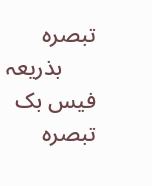تبصرہ
      بذریعہ فیس بک تبصرہ